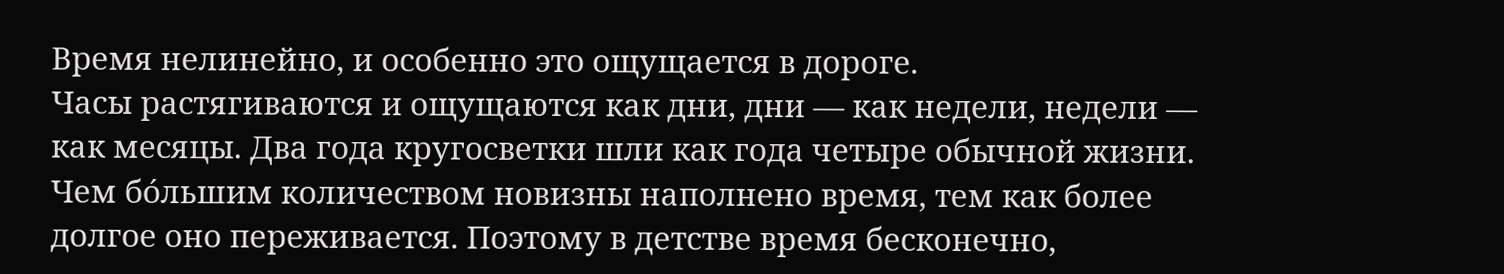Время нелинейно, и особенно это ощущается в дороге.
Часы растягиваются и ощущаются как дни, дни — как недели, недели — как месяцы. Два года кругосветки шли как года четыре обычной жизни. Чем бо́льшим количеством новизны наполнено время, тем как более долгое оно переживается. Поэтому в детстве время бесконечно,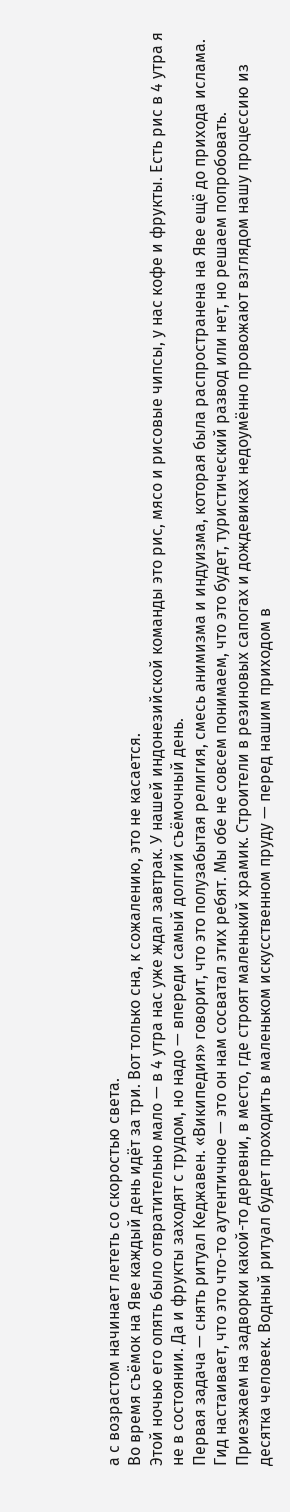а с возрастом начинает лететь со скоростью света.
Во время съёмок на Яве каждый день идёт за три. Вот только сна, к сожалению, это не касается.
Этой ночью его опять было отвратительно мало — в 4 утра нас уже ждал завтрак. У нашей индонезийской команды это рис, мясо и рисовые чипсы, у нас кофе и фрукты. Есть рис в 4 утра я не в состоянии. Да и фрукты заходят с трудом, но надо — впереди самый долгий съёмочный день.
Первая задача — снять ритуал Кеджавен. «Википедия» говорит, что это полузабытая религия, смесь анимизма и индуизма, которая была распространена на Яве ещё до прихода ислама. Гид настаивает, что это что-то аутентичное — это он нам сосватал этих ребят. Мы обе не совсем понимаем, что это будет, туристический развод или нет, но решаем попробовать.
Приезжаем на задворки какой-то деревни, в место, где строят маленький храмик. Строители в резиновых сапогах и дождевиках недоумённо провожают взглядом нашу процессию из десятка человек. Водный ритуал будет проходить в маленьком искусственном пруду — перед нашим приходом в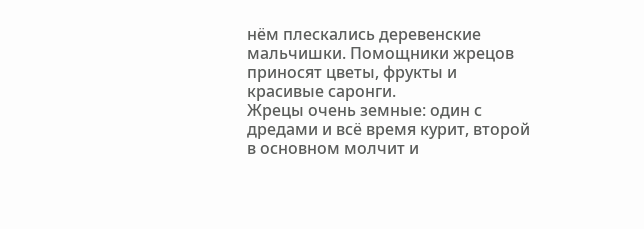нём плескались деревенские мальчишки. Помощники жрецов приносят цветы, фрукты и красивые саронги.
Жрецы очень земные: один с дредами и всё время курит, второй в основном молчит и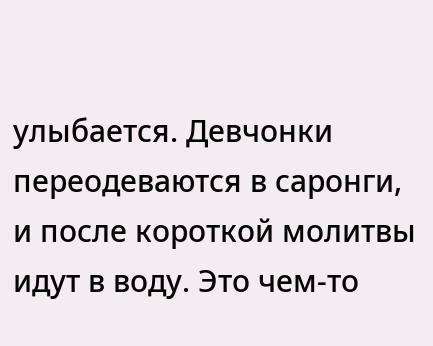улыбается. Девчонки переодеваются в саронги, и после короткой молитвы идут в воду. Это чем-то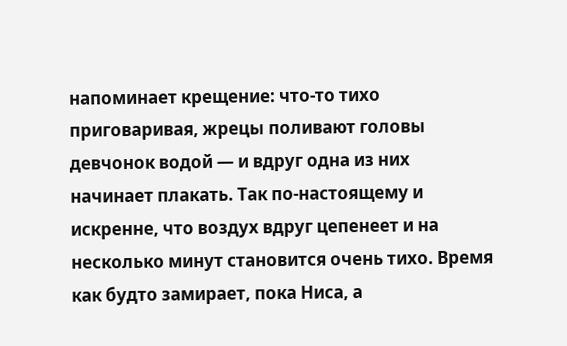напоминает крещение: что-то тихо приговаривая, жрецы поливают головы девчонок водой — и вдруг одна из них начинает плакать. Так по-настоящему и искренне, что воздух вдруг цепенеет и на несколько минут становится очень тихо. Время как будто замирает, пока Ниса, а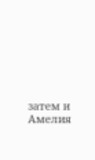затем и Амелия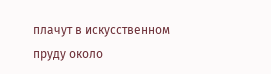плачут в искусственном пруду около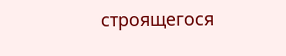строящегося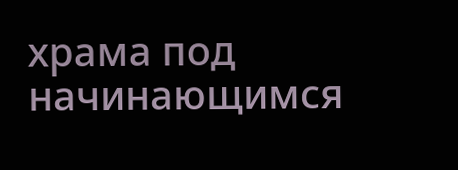храма под начинающимся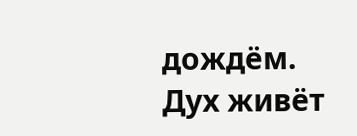дождём.
Дух живёт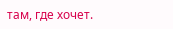там, где хочет.